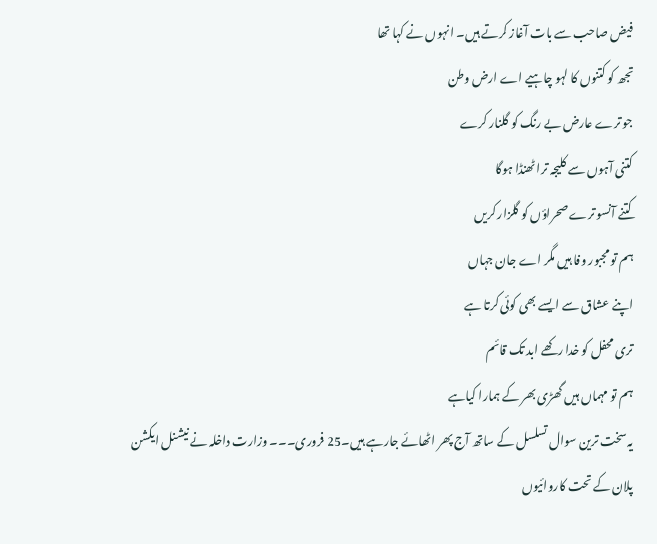فیض صاحب سے بات آغاز کرتے ہیں۔ انہوں نے کہا تھا
تجھ کو کتنوں کا لہو چاہیے اے ارض وطن
جو ترے عارض بے رنگ کو گلنار کرے
کتنی آہوں سے کلیجہ ترا ٹھنڈا ہوگا
کتنے آنسو ترے صحراؤں کو گلزار کریں
ہم تو مجبور وفا ہیں مگر اے جان جہاں
اپنے عشاق سے ایسے بھی کوئی کرتا ہے
تری محفل کو خدا رکھے ابد تک قائم
ہم تو مہماں ہیں گھڑی بھر کے ہمارا کیاہے
یہ سخت ترین سوال تسلسل کے ساتھ آج پھر اٹھائے جارہے ہیں۔25 فروری۔۔۔ وزارت داخلہ نے نیشنل ایکشن پلان کے تحت کاروائیوں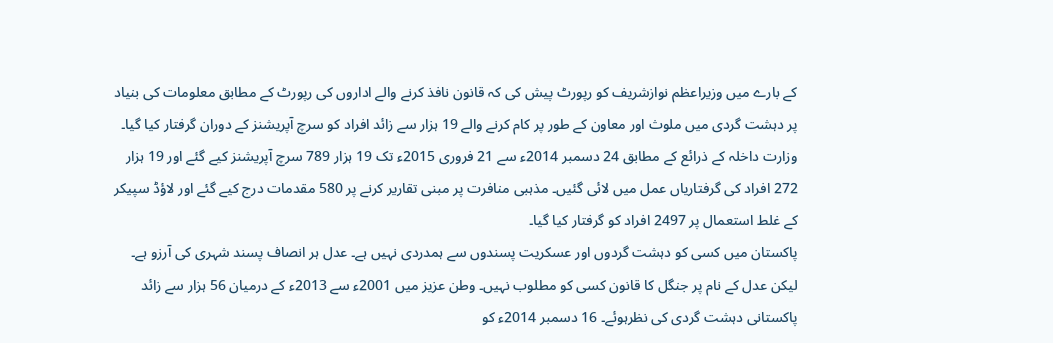کے بارے میں وزیراعظم نوازشریف کو رپورٹ پیش کی کہ قانون نافذ کرنے والے اداروں کی رپورٹ کے مطابق معلومات کی بنیاد پر دہشت گردی میں ملوث اور معاون کے طور پر کام کرنے والے 19 ہزار سے زائد افراد کو سرچ آپریشنز کے دوران گرفتار کیا گیا۔ وزارت داخلہ کے ذرائع کے مطابق 24 دسمبر 2014ء سے 21 فروری 2015ء تک 19 ہزار 789 سرچ آپریشنز کیے گئے اور 19 ہزار 272 افراد کی گرفتاریاں عمل میں لائی گئیں۔ مذہبی منافرت پر مبنی تقاریر کرنے پر 580 مقدمات درج کیے گئے اور لاؤڈ سپیکر کے غلط استعمال پر 2497 افراد کو گرفتار کیا گیا۔
پاکستان میں کسی کو دہشت گردوں اور عسکریت پسندوں سے ہمدردی نہیں ہے۔ عدل ہر انصاف پسند شہری کی آرزو ہے۔ لیکن عدل کے نام پر جنگل کا قانون کسی کو مطلوب نہیں۔ وطن عزیز میں 2001ء سے 2013ء کے درمیان 56 ہزار سے زائد پاکستانی دہشت گردی کی نظرہوئے۔ 16 دسمبر 2014ء کو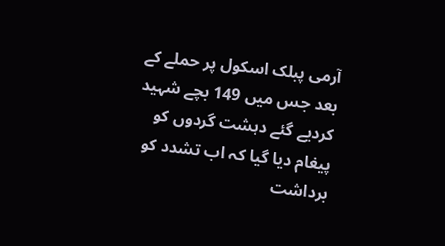آرمی پبلک اسکول پر حملے کے بعد جس میں 149 بچے شہید کردیے گئے دہشت گردوں کو پیغام دیا گیا کہ اب تشدد کو برداشت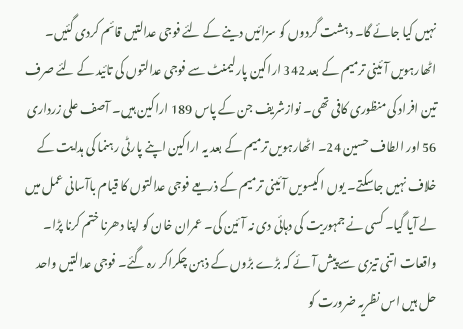نہیں کیا جائے گا۔ دہشت گردوں کو سزائیں دینے کے لئے فوجی عدالتیں قائم کردی گئیں۔ اٹھارہویں آئینی ترمیم کے بعد 342 اراکین پارلیمنٹ سے فوجی عدالتوں کی تائید کے لئے صرف تین افراد کی منظوری کافی تھی۔ نوازشریف جن کے پاس 189 اراکین ہیں۔ آصف علی زرداری 56 اور الطاف حسین 24۔ اٹھارہویں ترمیم کے بعد یہ اراکین اپنے پارٹی رہنما کی ہدایت کے خلاف نہیں جاسکتے۔ یوں اکیسویں آئینی ترمیم کے ذریعے فوجی عدالتوں کا قیام باآسانی عمل میں لے آیا گیا۔ کسی نے جمہوریت کی دہائی دی نہ آئین کی۔ عمران خان کو اپنا دھرنا ختم کرنا پڑا۔ واقعات اتنی تیزی سے پیش آئے کہ بڑے بڑوں کے ذہن چکراکر رہ گئے۔ فوجی عدالتیں واحد حل ہیں اس نظریہ ضرورت کو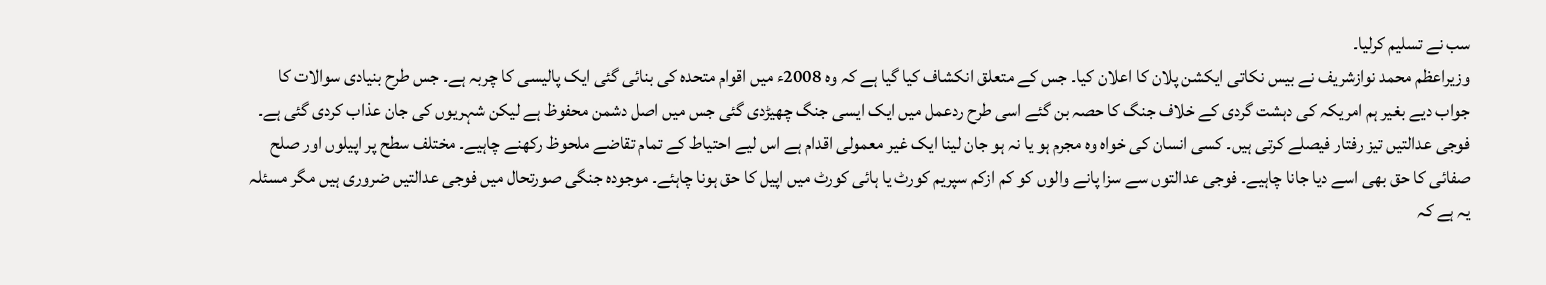سب نے تسلیم کرلیا۔
وزیراعظم محمد نوازشریف نے بیس نکاتی ایکشن پلان کا اعلان کیا۔ جس کے متعلق انکشاف کیا گیا ہے کہ وہ 2008ء میں اقوام متحدہ کی بنائی گئی ایک پالیسی کا چربہ ہے۔ جس طرح بنیادی سوالات کا جواب دیے بغیر ہم امریکہ کی دہشت گردی کے خلاف جنگ کا حصہ بن گئے اسی طرح ردعمل میں ایک ایسی جنگ چھیڑدی گئی جس میں اصل دشمن محفوظ ہے لیکن شہریوں کی جان عذاب کردی گئی ہے۔ فوجی عدالتیں تیز رفتار فیصلے کرتی ہیں۔ کسی انسان کی خواہ وہ مجرم ہو یا نہ ہو جان لینا ایک غیر معمولی اقدام ہے اس لیے احتیاط کے تمام تقاضے ملحوظ رکھنے چاہیے۔ مختلف سطح پر اپیلوں اور صلح صفائی کا حق بھی اسے دیا جانا چاہیے۔ فوجی عدالتوں سے سزا پانے والوں کو کم ازکم سپریم کورٹ یا ہائی کورٹ میں اپیل کا حق ہونا چاہئے۔ موجودہ جنگی صورتحال میں فوجی عدالتیں ضروری ہیں مگر مسئلہ یہ ہے کہ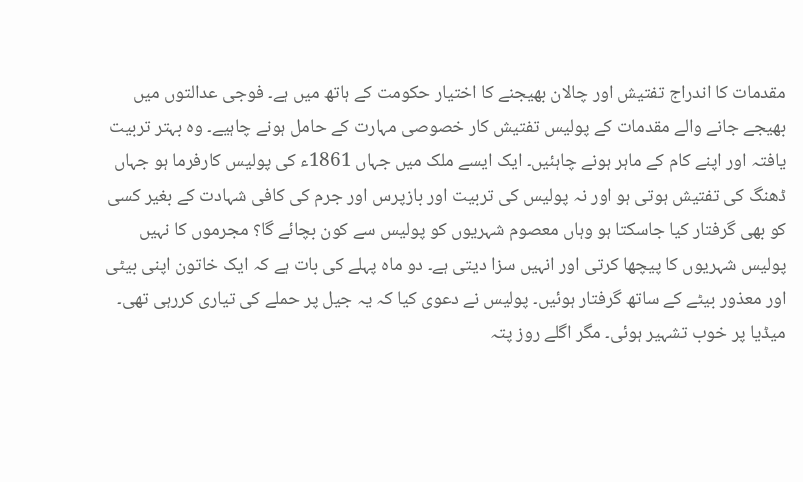مقدمات کا اندراج تفتیش اور چالان بھیجنے کا اختیار حکومت کے ہاتھ میں ہے۔ فوجی عدالتوں میں بھیجے جانے والے مقدمات کے پولیس تفتیش کار خصوصی مہارت کے حامل ہونے چاہیے۔ وہ بہتر تربیت یافتہ اور اپنے کام کے ماہر ہونے چاہئیں۔ ایک ایسے ملک میں جہاں 1861ء کی پولیس کارفرما ہو جہاں ڈھنگ کی تفتیش ہوتی ہو اور نہ پولیس کی تربیت اور بازپرس اور جرم کی کافی شہادت کے بغیر کسی کو بھی گرفتار کیا جاسکتا ہو وہاں معصوم شہریوں کو پولیس سے کون بچائے گا؟ مجرموں کا نہیں پولیس شہریوں کا پیچھا کرتی اور انہیں سزا دیتی ہے۔ دو ماہ پہلے کی بات ہے کہ ایک خاتون اپنی بیٹی اور معذور بیٹے کے ساتھ گرفتار ہوئیں۔ پولیس نے دعوی کیا کہ یہ جیل پر حملے کی تیاری کررہی تھی۔ میڈیا پر خوب تشہیر ہوئی۔ مگر اگلے روز پتہ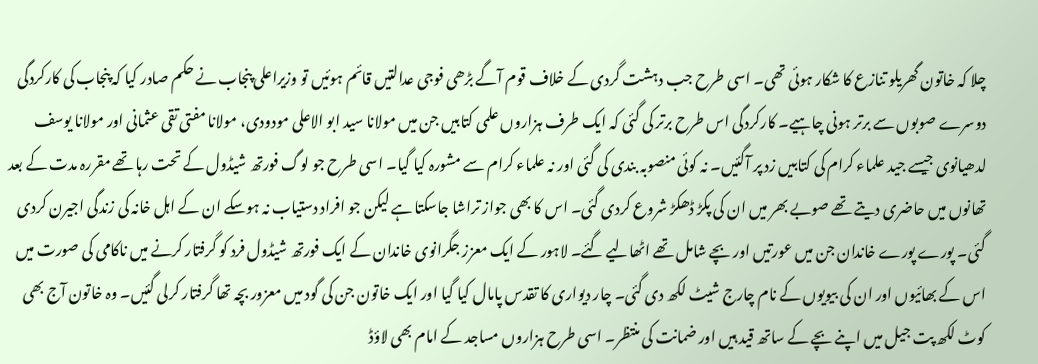چلا کہ خاتون گھریلو تنازع کا شکار ہوئی تھی۔ اسی طرح جب دہشت گردی کے خلاف قوم آگے بڑھی فوجی عدالتیں قائم ہوئیں تو وزیراعلی پنجاب نے حکم صادر کیا کہ پنجاب کی کارکردگی دوسرے صوبوں سے برتر ہونی چاہیے۔ کارکردگی اس طرح برتر کی گئی کہ ایک طرف ہزاروں علمی کتابیں جن میں مولانا سید ابو الاعلی مودودی، مولانا مفتی تقی عثمانی اور مولانا یوسف لدھیانوی جیسے جید علماء کرام کی کتابیں زد پر آگئیں۔ نہ کوئی منصوبہ بندی کی گئی اور نہ علماء کرام سے مشورہ کیا گیا۔ اسی طرح جو لوگ فورتھ شیڈول کے تحت رہا تھے مقررہ مدت کے بعد تھانوں میں حاضری دیتے تھے صوبے بھر میں ان کی پکڑ ڈھکڑ شروع کردی گئی۔ اس کا بھی جواز تراشا جاسکتا ہے لیکن جو افراد دستیاب نہ ہوسکے ان کے اہل خانہ کی زندگی اجیرن کردی گئی۔ پورے پورے خاندان جن میں عورتیں اور بچے شامل تھے اٹھالیے گئے۔ لاہور کے ایک معزز جگرانوی خاندان کے ایک فورتھ شیڈول فرد کو گرفتار کرنے میں ناکامی کی صورت میں اس کے بھائیوں اور ان کی بیویوں کے نام چارج شیٹ لکھ دی گئی۔ چار دیواری کا تقدس پامال کیا گیا اور ایک خاتون جن کی گود میں معزور بچہ تھا گرفتار کرلی گئیں۔ وہ خاتون آج بھی کوٹ لکھ پت جیل میں اپنے بچے کے ساتھ قید ہیں اور ضمانت کی منتظر۔ اسی طرح ہزاروں مساجد کے امام بھی لاؤڈ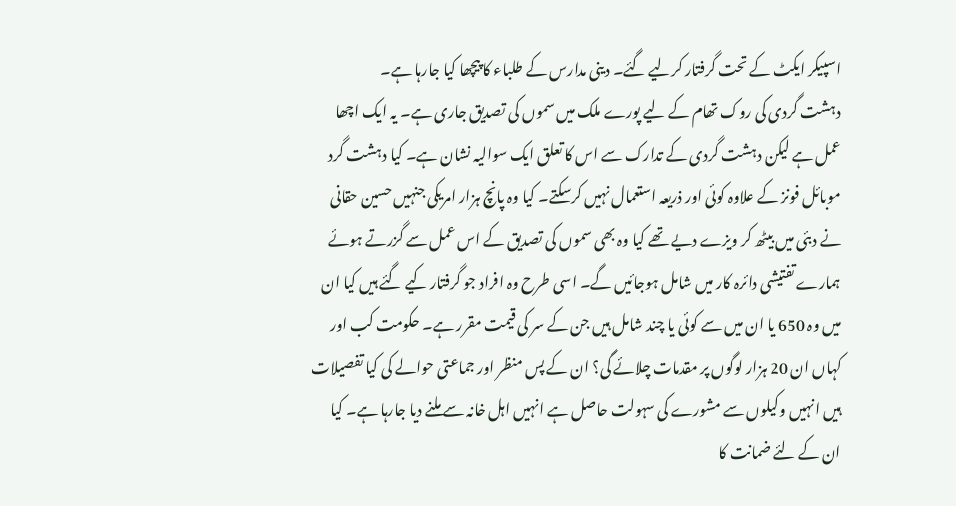اسپیکر ایکٹ کے تحت گرفتار کرلیے گئے۔ دینی مدارس کے طلباء کا پیچھا کیا جارہا ہے۔
دہشت گردی کی روک تھام کے لیے پورے ملک میں سموں کی تصدیق جاری ہے۔ یہ ایک اچھا عمل ہے لیکن دہشت گردی کے تدارک سے اس کا تعلق ایک سوالیہ نشان ہے۔ کیا دہشت گرد موبائل فونز کے علاوہ کوئی اور ذریعہ استعمال نہیں کرسکتے۔ کیا وہ پانچ ہزار امریکی جنہیں حسین حقانی نے دبئی میں بیٹھ کر ویزے دیے تھے کیا وہ بھی سموں کی تصدیق کے اس عمل سے گزرتے ہوئے ہمارے تفتیشی دائرہ کار میں شامل ہوجائیں گے۔ اسی طرح وہ افراد جو گرفتار کیے گئے ہیں کیا ان میں وہ 650 یا ان میں سے کوئی یا چند شامل ہیں جن کے سر کی قیمت مقرر ہے۔ حکومت کب اور کہاں ان 20 ہزار لوگوں پر مقدمات چلائے گی؟ ان کے پس منظر اور جماعتی حوالے کی کیا تفصیلات ہیں انہیں وکیلوں سے مشورے کی سہولت حاصل ہے انہیں اہل خانہ سے ملنے دیا جارہا ہے۔ کیا ان کے لئے ضمانت کا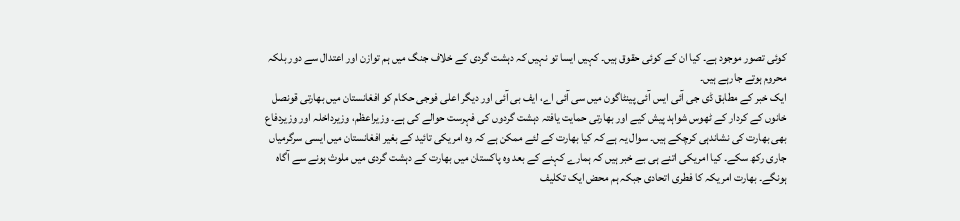کوئی تصور موجود ہے۔ کیا ان کے کوئی حقوق ہیں۔ کہیں ایسا تو نہیں کہ دہشت گردی کے خلاف جنگ میں ہم توازن اور اعتدال سے دور بلکہ محروم ہوتے جارہے ہیں۔
ایک خبر کے مطابق ڈی جی آئی ایس آئی پینٹاگون میں سی آئی اے، ایف بی آئی اور دیگر اعلی فوجی حکام کو افغانستان میں بھارتی قونصل خانوں کے کردار کے ٹھوس شواہد پیش کیے اور بھارتی حمایت یافتہ دہشت گردوں کی فہرست حوالے کی ہے۔ وزیراعظم، وزیرداخلہ اور وزیردفاع بھی بھارت کی نشاندہی کرچکے ہیں۔ سوال یہ ہے کہ کیا بھارت کے لئے ممکن ہے کہ وہ امریکی تائید کے بغیر افغانستان میں ایسی سرگرمیاں جاری رکھ سکے۔ کیا امریکی اتنے ہی بے خبر ہیں کہ ہمارے کہنے کے بعد وہ پاکستان میں بھارت کے دہشت گردی میں ملوث ہونے سے آگاہ ہونگے۔ بھارت امریکہ کا فطری اتحادی جبکہ ہم محض ایک تکلیف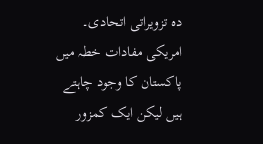دہ تزویراتی اتحادی۔ امریکی مفادات خطہ میں پاکستان کا وجود چاہتے ہیں لیکن ایک کمزور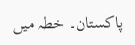پاکستان۔ خطہ میں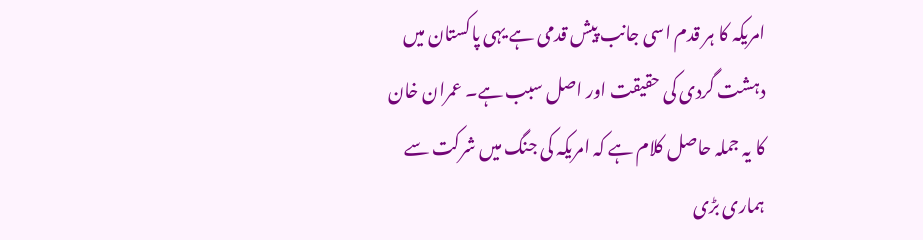امریکہ کا ہر قدم اسی جانب پیش قدمی ہے یہی پاکستان میں دہشت گردی کی حقیقت اور اصل سبب ہے۔ عمران خان کا یہ جملہ حاصل کلام ہے کہ امریکہ کی جنگ میں شرکت سے ہماری بڑی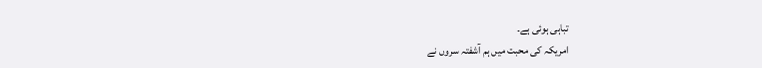تباہی ہوئی ہے۔
امریکہ کی محبت میں ہم آشفتہ سروں نے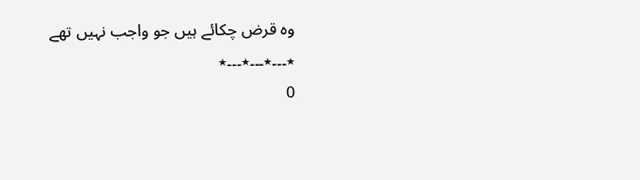وہ قرض چکائے ہیں جو واجب نہیں تھے
٭۔۔۔٭۔۔۔٭۔۔۔٭
0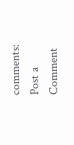comments:
Post a Comment